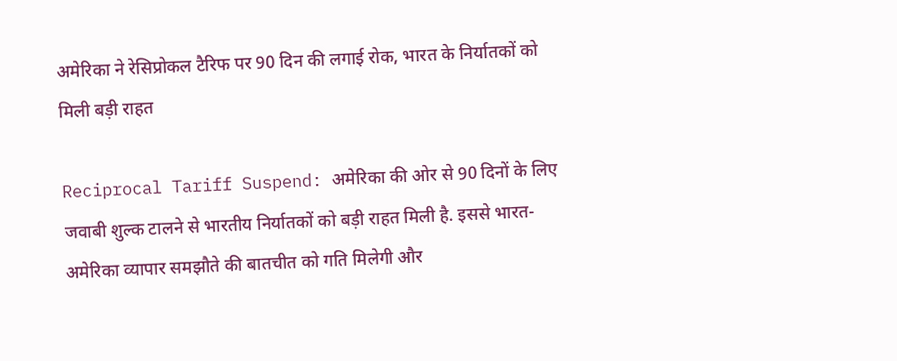अमेरिका ने रेसिप्रोकल टैरिफ पर 90 दिन की लगाई रोक, भारत के निर्यातकों को मिली बड़ी राहत

Reciprocal Tariff Suspend: अमेरिका की ओर से 90 दिनों के लिए जवाबी शुल्क टालने से भारतीय निर्यातकों को बड़ी राहत मिली है. इससे भारत-अमेरिका व्यापार समझौते की बातचीत को गति मिलेगी और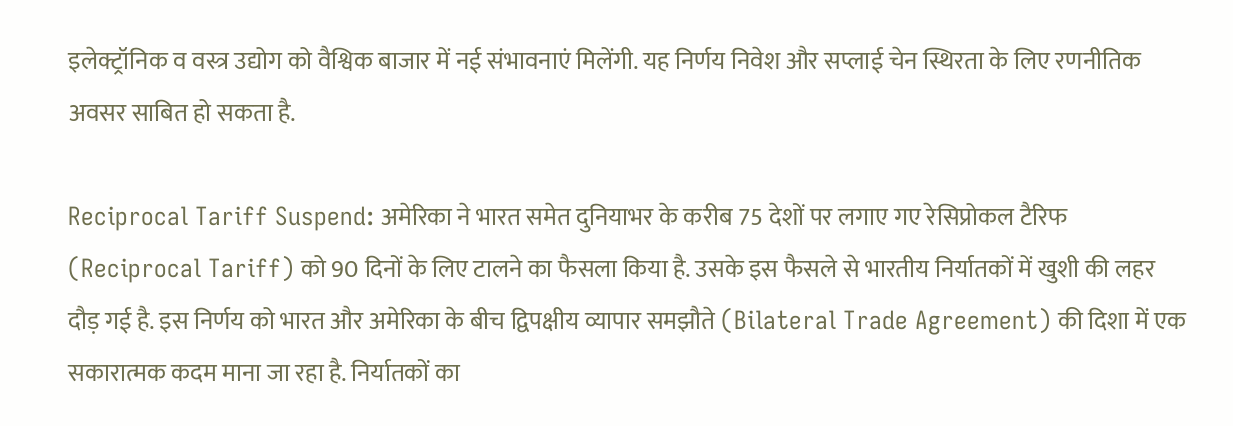इलेक्ट्रॉनिक व वस्त्र उद्योग को वैश्विक बाजार में नई संभावनाएं मिलेंगी. यह निर्णय निवेश और सप्लाई चेन स्थिरता के लिए रणनीतिक अवसर साबित हो सकता है.

Reciprocal Tariff Suspend: अमेरिका ने भारत समेत दुनियाभर के करीब 75 देशों पर लगाए गए रेसिप्रोकल टैरिफ (Reciprocal Tariff) को 90 दिनों के लिए टालने का फैसला किया है. उसके इस फैसले से भारतीय निर्यातकों में खुशी की लहर दौड़ गई है. इस निर्णय को भारत और अमेरिका के बीच द्विपक्षीय व्यापार समझौते (Bilateral Trade Agreement) की दिशा में एक सकारात्मक कदम माना जा रहा है. निर्यातकों का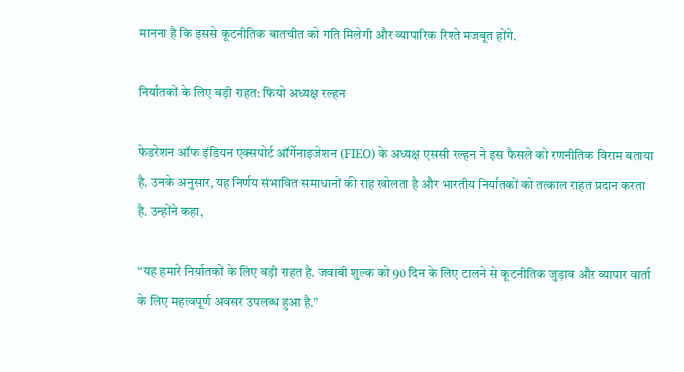मानना है कि इससे कूटनीतिक बातचीत को गति मिलेगी और व्यापारिक रिश्ते मजबूत होंगे.

निर्यातकों के लिए बड़ी राहत: फियो अध्यक्ष रल्हन

फेडरेशन ऑफ इंडियन एक्सपोर्ट ऑर्गेनाइजेशन (FIEO) के अध्यक्ष एससी रल्हन ने इस फैसले को रणनीतिक विराम बताया है. उनके अनुसार, यह निर्णय संभावित समाधानों की राह खोलता है और भारतीय निर्यातकों को तत्काल राहत प्रदान करता है. उन्होंने कहा,

“यह हमारे निर्यातकों के लिए बड़ी राहत है. जवाबी शुल्क को 90 दिन के लिए टालने से कूटनीतिक जुड़ाव और व्यापार वार्ता के लिए महत्वपूर्ण अवसर उपलब्ध हुआ है.”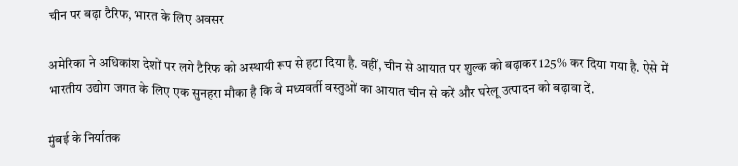चीन पर बढ़ा टैरिफ, भारत के लिए अवसर

अमेरिका ने अधिकांश देशों पर लगे टैरिफ को अस्थायी रूप से हटा दिया है. वहीं, चीन से आयात पर शुल्क को बढ़ाकर 125% कर दिया गया है. ऐसे में भारतीय उद्योग जगत के लिए एक सुनहरा मौका है कि वे मध्यवर्ती वस्तुओं का आयात चीन से करें और घरेलू उत्पादन को बढ़ावा दें.

मुंबई के निर्यातक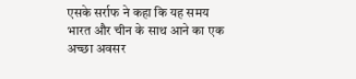एसके सर्राफ ने कहा कि यह समय भारत और चीन के साथ आने का एक अच्छा अवसर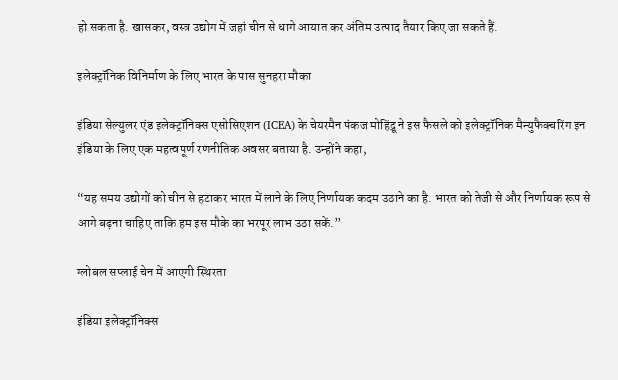हो सकता है. खासकर, वस्त्र उद्योग में जहां चीन से धागे आयात कर अंतिम उत्पाद तैयार किए जा सकते हैं.

इलेक्ट्रॉनिक विनिर्माण के लिए भारत के पास सुनहरा मौका

इंडिया सेल्युलर एंड इलेक्ट्रॉनिक्स एसोसिएशन (ICEA) के चेयरमैन पंकज मोहिंद्रू ने इस फैसले को इलेक्ट्रॉनिक मैन्युफैक्चरिंग इन इंडिया के लिए एक महत्वपूर्ण रणनीतिक अवसर बताया है. उन्होंने कहा,

“यह समय उद्योगों को चीन से हटाकर भारत में लाने के लिए निर्णायक कदम उठाने का है. भारत को तेजी से और निर्णायक रूप से आगे बढ़ना चाहिए ताकि हम इस मौके का भरपूर लाभ उठा सकें.”

ग्लोबल सप्लाई चेन में आएगी स्थिरता

इंडिया इलेक्ट्रॉनिक्स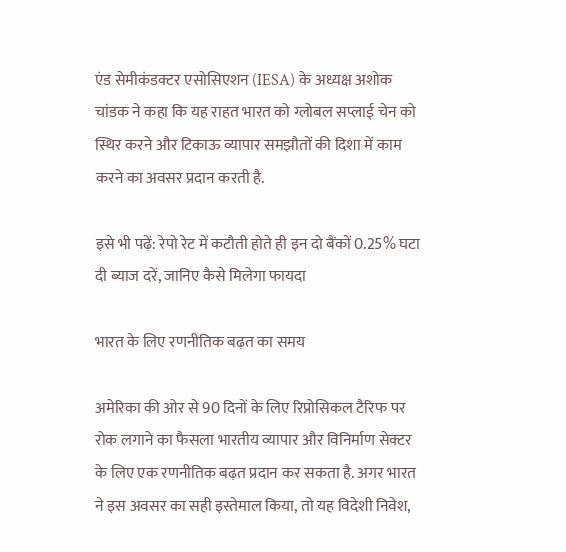एंड सेमीकंडक्टर एसोसिएशन (IESA) के अध्यक्ष अशोक चांडक ने कहा कि यह राहत भारत को ग्लोबल सप्लाई चेन को स्थिर करने और टिकाऊ व्यापार समझौतों की दिशा में काम करने का अवसर प्रदान करती है.

इसे भी पढ़ें: रेपो रेट में कटौती होते ही इन दो बैंकों 0.25% घटा दी ब्याज दरें, जानिए कैसे मिलेगा फायदा

भारत के लिए रणनीतिक बढ़त का समय

अमेरिका की ओर से 90 दिनों के लिए रिप्रोसिकल टैरिफ पर रोक लगाने का फैसला भारतीय व्यापार और विनिर्माण सेक्टर के लिए एक रणनीतिक बढ़त प्रदान कर सकता है. अगर भारत ने इस अवसर का सही इस्तेमाल किया, तो यह विदेशी निवेश,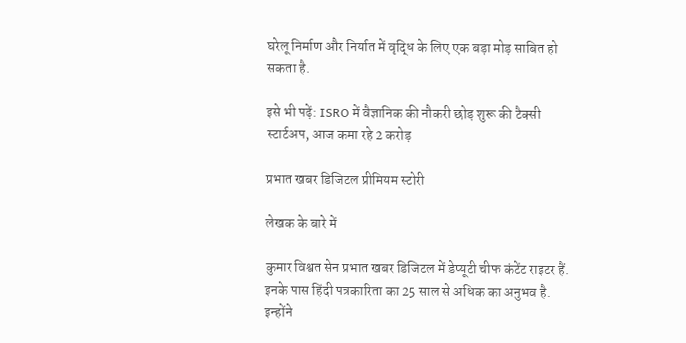घरेलू निर्माण और निर्यात में वृद्धि के लिए एक बड़ा मोड़ साबित हो सकता है.

इसे भी पढ़ें: ISRO में वैज्ञानिक की नौकरी छोड़ शुरू की टैक्सी स्टार्टअप, आज कमा रहे 2 करोड़

प्रभात खबर डिजिटल प्रीमियम स्टोरी

लेखक के बारे में

कुमार विश्वत सेन प्रभात खबर डिजिटल में डेप्यूटी चीफ कंटेंट राइटर हैं. इनके पास हिंदी पत्रकारिता का 25 साल से अधिक का अनुभव है. इन्होंने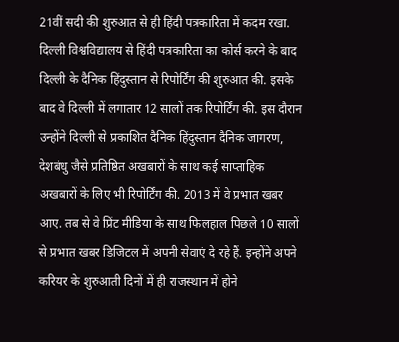21वीं सदी की शुरुआत से ही हिंदी पत्रकारिता में कदम रखा. दिल्ली विश्वविद्यालय से हिंदी पत्रकारिता का कोर्स करने के बाद दिल्ली के दैनिक हिंदुस्तान से रिपोर्टिंग की शुरुआत की. इसके बाद वे दिल्ली में लगातार 12 सालों तक रिपोर्टिंग की. इस दौरान उन्होंने दिल्ली से प्रकाशित दैनिक हिंदुस्तान दैनिक जागरण, देशबंधु जैसे प्रतिष्ठित अखबारों के साथ कई साप्ताहिक अखबारों के लिए भी रिपोर्टिंग की. 2013 में वे प्रभात खबर आए. तब से वे प्रिंट मीडिया के साथ फिलहाल पिछले 10 सालों से प्रभात खबर डिजिटल में अपनी सेवाएं दे रहे हैं. इन्होंने अपने करियर के शुरुआती दिनों में ही राजस्थान में होने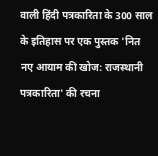वाली हिंदी पत्रकारिता के 300 साल के इतिहास पर एक पुस्तक 'नित नए आयाम की खोज: राजस्थानी पत्रकारिता' की रचना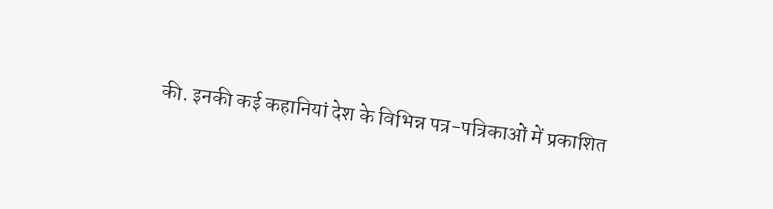की. इनकी कई कहानियां देश के विभिन्न पत्र-पत्रिकाओं में प्रकाशित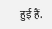हुई हैं.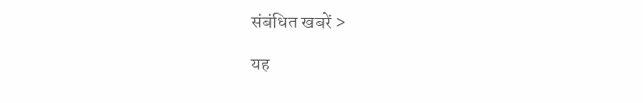संबंधित खबरें >

यह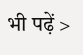भी पढ़ें >